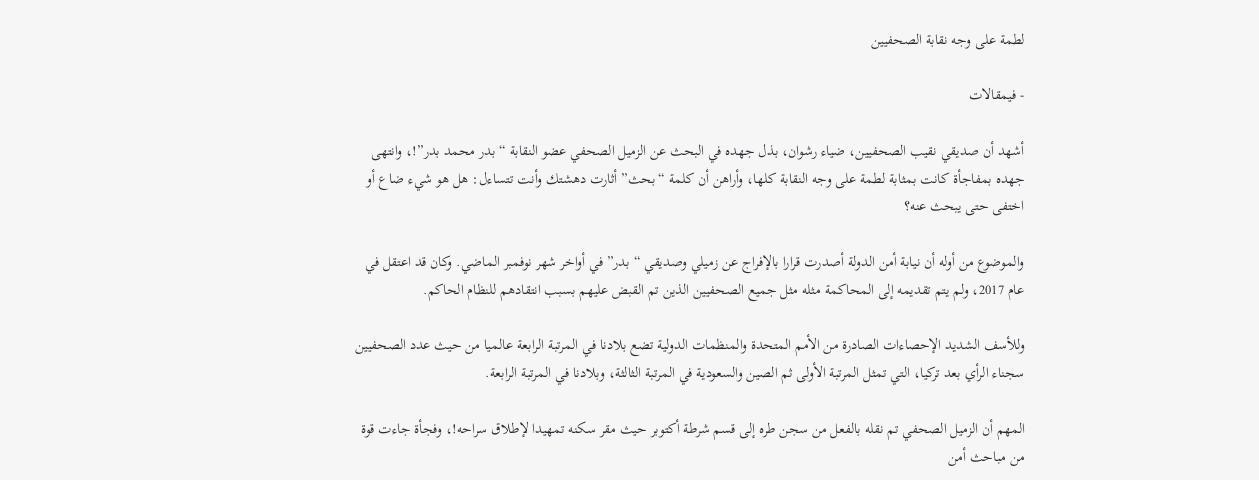لطمة على وجه نقابة الصحفيين

- فيمقالات

أشهد أن صديقي نقيب الصحفيين، ضياء رشوان، بذل جهده في البحث عن الزميل الصحفي عضو النقابة “بدر محمد بدر”!، وانتهى جهده بمفاجأة كانت بمثابة لطمة على وجه النقابة كلها، وأراهن أن كلمة “بحث” أثارت دهشتك وأنت تتساءل: هل هو شيء ضاع أو اختفى حتى يبحث عنه؟

والموضوع من أوله أن نيابة أمن الدولة أصدرت قرارا بالإفراج عن زميلي وصديقي “بدر” في أواخر شهر نوفمبر الماضي. وكان قد اعتقل في عام 2017، ولم يتم تقديمه إلى المحاكمة مثله مثل جميع الصحفيين الذين تم القبض عليهم بسبب انتقادهم للنظام الحاكم.

وللأسف الشديد الإحصاءات الصادرة من الأمم المتحدة والمنظمات الدولية تضع بلادنا في المرتبة الرابعة عالميا من حيث عدد الصحفيين سجناء الرأي بعد تركيا، التي تمثل المرتبة الأولى ثم الصين والسعودية في المرتبة الثالثة، وبلادنا في المرتبة الرابعة.

المهم أن الزميل الصحفي تم نقله بالفعل من سجن طره إلى قسم شرطة أكتوبر حيث مقر سكنه تمهيدا لإطلاق سراحه!، وفجأة جاءت قوة من مباحث أمن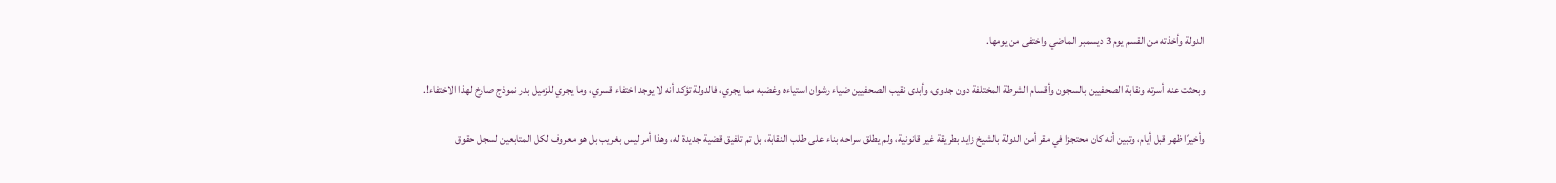الدولة وأخذته من القسم يوم 3 ديسمبر الماضي واختفى من يومها.

وبحثت عنه أسرته ونقابة الصحفيين بالسجون وأقسام الشرطة المختلفة دون جدوى، وأبدى نقيب الصحفيين ضياء رشوان استياءه وغضبه مما يجري، فالدولة تؤكد أنه لا يوجد اختفاء قسري، وما يجري للزميل بدر نموذج صارخ لهذا الاختفاء!.

وأخيرًا ظهر قبل أيام، وتبين أنه كان محتجزا في مقر أمن الدولة بالشيخ زايد بطريقة غير قانونية، ولم يطلق سراحه بناء على طلب النقابة، بل تم تلفيق قضية جديدة له، وهذا أمر ليس بغريب بل هو معروف لكل المتابعين لسجل حقوق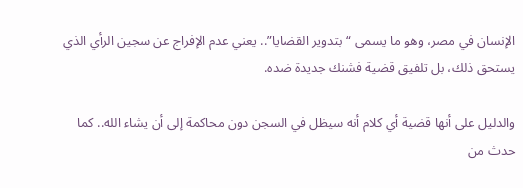الإنسان في مصر، وهو ما يسمى “بتدوير القضايا”.. يعني عدم الإفراج عن سجين الرأي الذي يستحق ذلك، بل تلفيق قضية فشنك جديدة ضده.

والدليل على أنها قضية أي كلام أنه سيظل في السجن دون محاكمة إلى أن يشاء الله.. كما حدث من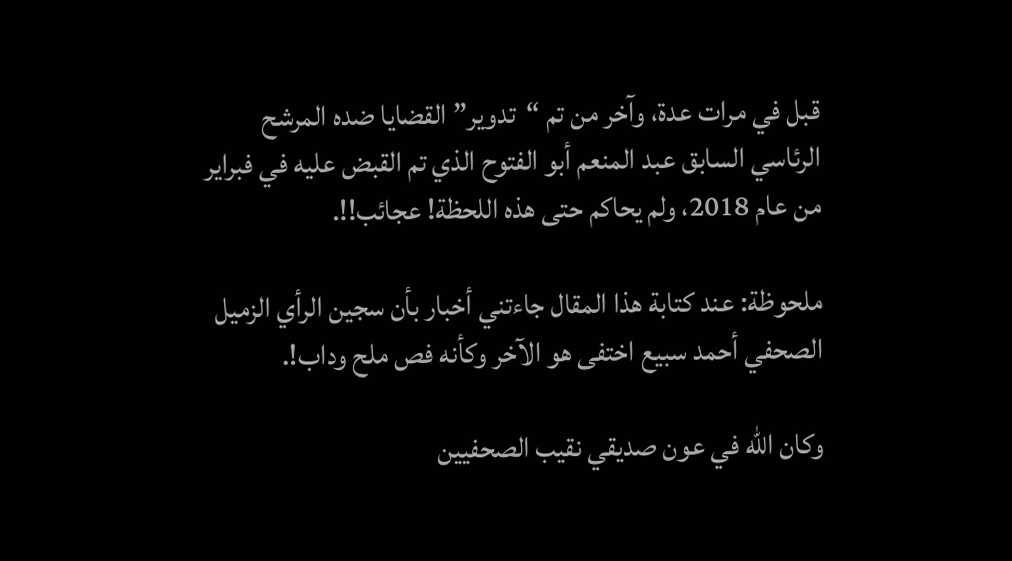قبل في مرات عدة، وآخر من تم “تدوير” القضايا ضده المرشح الرئاسي السابق عبد المنعم أبو الفتوح الذي تم القبض عليه في فبراير من عام 2018، ولم يحاكم حتى هذه اللحظة! عجائب!!.

ملحوظة: عند كتابة هذا المقال جاءتني أخبار بأن سجين الرأي الزميل الصحفي أحمد سبيع اختفى هو الآخر وكأنه فص ملح وداب!.

وكان الله في عون صديقي نقيب الصحفيين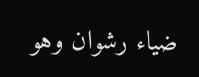ضياء رشوان وهو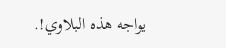يواجه هذه البلاوي!.